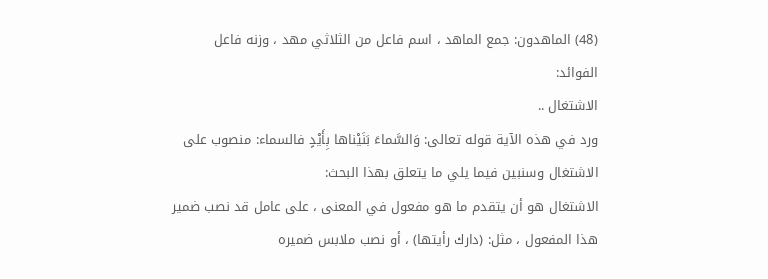(48) الماهدون: جمع الماهد ، اسم فاعل من الثلاثي مهد ، وزنه فاعل
الفوائد:
الاشتغال ..
ورد في هذه الآية قوله تعالى: وَالسَّماءَ بَنَيْناها بِأَيْدٍ فالسماء: منصوب على الاشتغال وسنبين فيما يلي ما يتعلق بهذا البحث:
الاشتغال هو أن يتقدم ما هو مفعول في المعنى ، على عامل قد نصب ضمير هذا المفعول ، مثل: (دارك رأيتها) ، أو نصب ملابس ضميره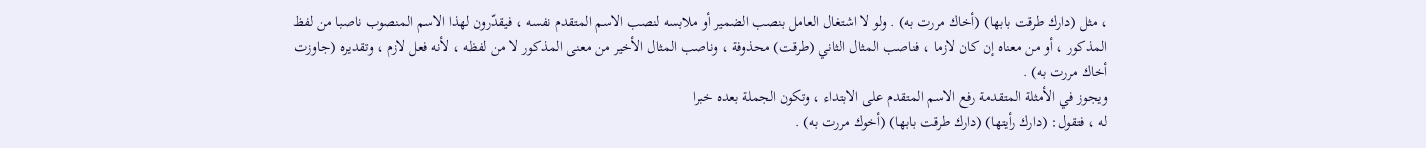، مثل (دارك طرقت بابها) (أخاك مررت به) . ولو لا اشتغال العامل بنصب الضمير أو ملابسه لنصب الاسم المتقدم نفسه ، فيقدّرون لهذا الاسم المنصوب ناصبا من لفظ المذكور ، أو من معناه إن كان لازما ، فناصب المثال الثاني (طرقت) محذوفة ، وناصب المثال الأخير من معنى المذكور لا من لفظه ، لأنه فعل لازم ، وتقديره (جاوزت أخاك مررت به) .
ويجوز في الأمثلة المتقدمة رفع الاسم المتقدم على الابتداء ، وتكون الجملة بعده خبرا
له ، فتقول: (دارك رأيتها) (دارك طرقت بابها) (أخوك مررت به) .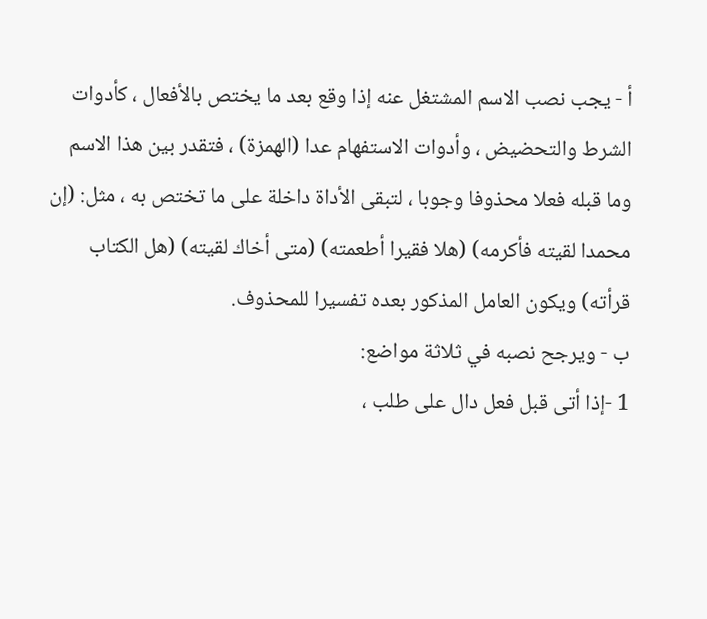أ - يجب نصب الاسم المشتغل عنه إذا وقع بعد ما يختص بالأفعال ، كأدوات الشرط والتحضيض ، وأدوات الاستفهام عدا (الهمزة) ، فتقدر بين هذا الاسم وما قبله فعلا محذوفا وجوبا ، لتبقى الأداة داخلة على ما تختص به ، مثل: (إن محمدا لقيته فأكرمه) (هلا فقيرا أطعمته) (متى أخاك لقيته) (هل الكتاب قرأته) ويكون العامل المذكور بعده تفسيرا للمحذوف.
ب - ويرجح نصبه في ثلاثة مواضع:
1 -إذا أتى قبل فعل دال على طلب ،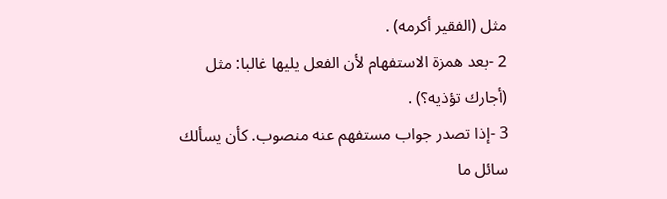مثل (الفقير أكرمه) .
2 -بعد همزة الاستفهام لأن الفعل يليها غالبا: مثل (أجارك تؤذيه؟) .
3 -إذا تصدر جواب مستفهم عنه منصوب. كأن يسألك سائل ما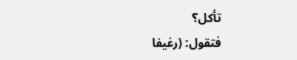تأكل؟
فتقول: (رغيفا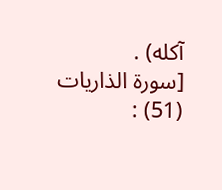آكله) .
[سورة الذاريات (51) :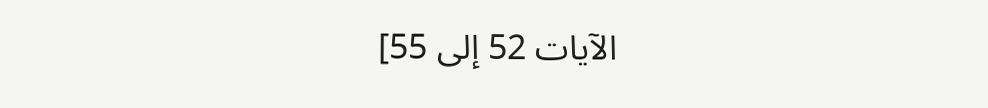الآيات 52 إلى 55]